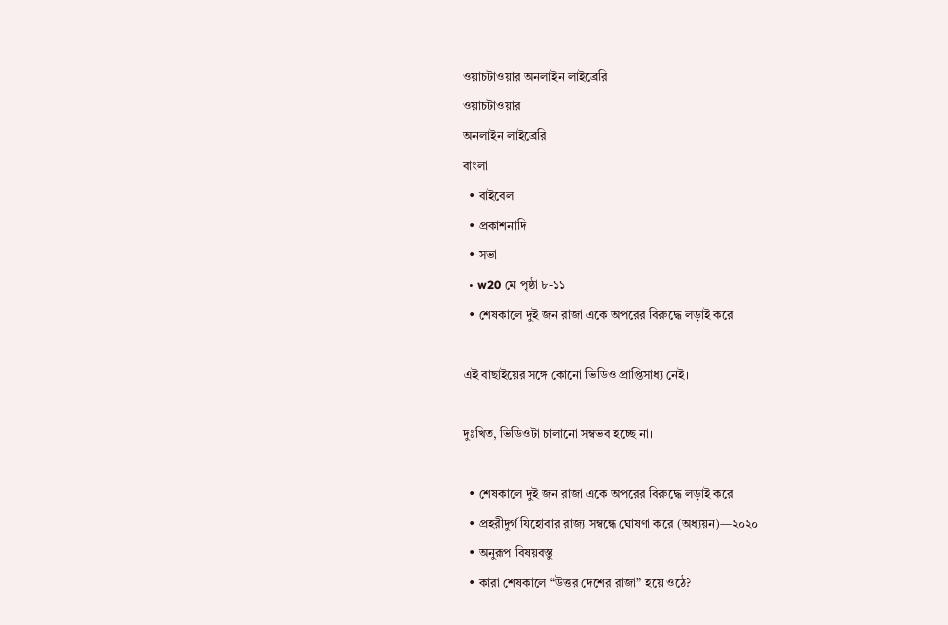ওয়াচটাওয়ার অনলাইন লাইব্রেরি
ওয়াচটাওয়ার
অনলাইন লাইব্রেরি
বাংলা
  • বাইবেল
  • প্রকাশনাদি
  • সভা
  • w20 মে পৃষ্ঠা ৮-১১
  • শেষকালে দুই জন রাজা একে অপরের বিরুদ্ধে লড়াই করে

এই বাছাইয়ের সঙ্গে কোনো ভিডিও প্রাপ্তিসাধ্য নেই।

দুঃখিত, ভিডিওটা চালানো সম্বভব হচ্ছে না।

  • শেষকালে দুই জন রাজা একে অপরের বিরুদ্ধে লড়াই করে
  • প্রহরীদুর্গ যিহোবার রাজ্য সম্বন্ধে ঘোষণা করে (অধ্যয়ন)—২০২০
  • অনুরূপ বিষয়বস্ত‌ু
  • কারা শেষকালে “উত্তর দেশের রাজা” হয়ে ওঠে?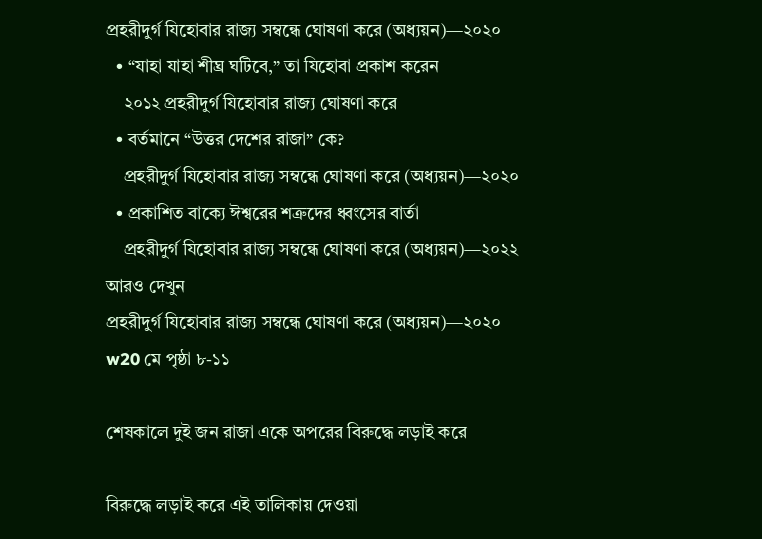প্রহরীদুর্গ যিহোবার রাজ্য সম্বন্ধে ঘোষণা করে (অধ্যয়ন)—২০২০
  • “যাহা যাহা শীঘ্র ঘটিবে,” তা যিহোবা প্রকাশ করেন
    ২০১২ প্রহরীদুর্গ যিহোবার রাজ্য ঘোষণা করে
  • বর্তমানে “উত্তর দেশের রাজা” কে?
    প্রহরীদুর্গ যিহোবার রাজ্য সম্বন্ধে ঘোষণা করে (অধ্যয়ন)—২০২০
  • প্রকাশিত বাক্যে ঈশ্বরের শত্রুদের ধ্বংসের বার্তা
    প্রহরীদুর্গ যিহোবার রাজ্য সম্বন্ধে ঘোষণা করে (অধ্যয়ন)—২০২২
আরও দেখুন
প্রহরীদুর্গ যিহোবার রাজ্য সম্বন্ধে ঘোষণা করে (অধ্যয়ন)—২০২০
w20 মে পৃষ্ঠা ৮-১১

শেষকালে দুই জন রাজা একে অপরের বিরুদ্ধে লড়াই করে

বিরুদ্ধে লড়াই করে এই তালিকায় দেওয়া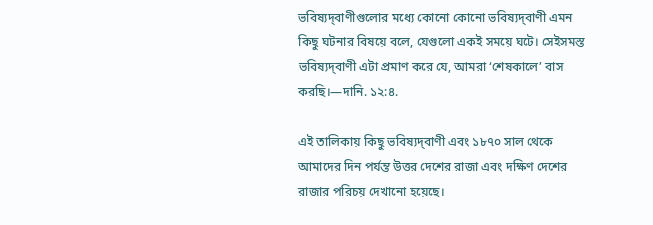ভবিষ্যদ্‌বাণীগুলোর মধ্যে কোনো কোনো ভবিষ্যদ্‌বাণী এমন কিছু ঘটনার বিষয়ে বলে, যেগুলো একই সময়ে ঘটে। সেইসমস্ত ভবিষ্যদ্‌বাণী এটা প্রমাণ করে যে, আমরা ‘শেষকালে’ বাস করছি।—দানি. ১২:৪.

এই তালিকায় কিছু ভবিষ্যদ্‌বাণী এবং ১৮৭০ সাল থেকে আমাদের দিন পর্যন্ত উত্তর দেশের রাজা এবং দক্ষিণ দেশের রাজার পরিচয় দেখানো হয়েছে।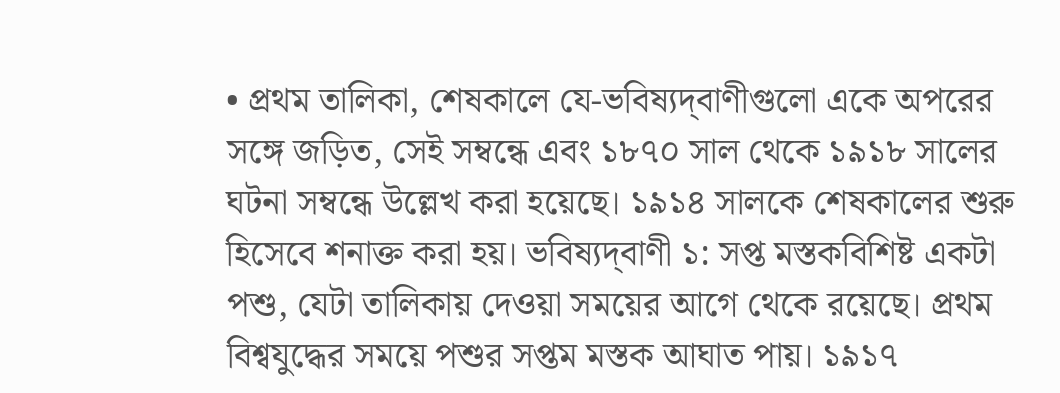• প্রথম তালিকা, শেষকালে যে-ভবিষ্যদ্‌বাণীগুলো একে অপরের সঙ্গে জড়িত, সেই সম্বন্ধে এবং ১৮৭০ সাল থেকে ১৯১৮ সালের ঘটনা সম্বন্ধে উল্লেখ করা হয়েছে। ১৯১৪ সালকে শেষকালের শুরু হিসেবে শনাক্ত করা হয়। ভবিষ্যদ্‌বাণী ১: সপ্ত মস্তকবিশিষ্ট একটা পশু, যেটা তালিকায় দেওয়া সময়ের আগে থেকে রয়েছে। প্রথম বিশ্বযুদ্ধের সময়ে পশুর সপ্তম মস্তক আঘাত পায়। ১৯১৭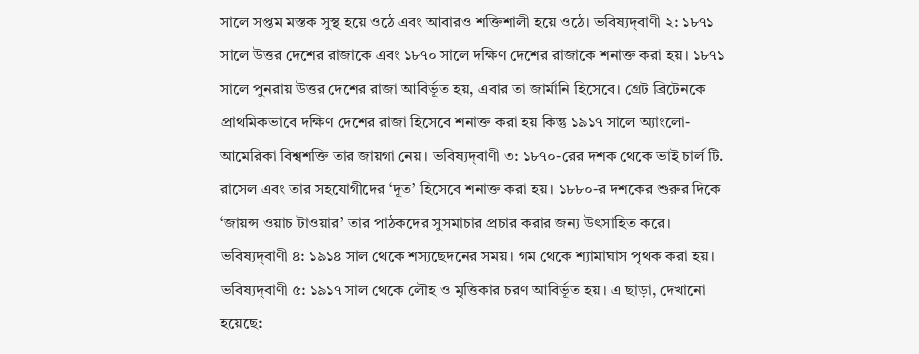সালে সপ্তম মস্তক সুস্থ হয়ে ওঠে এবং আবারও শক্তিশালী হয়ে ওঠে। ভবিষ্যদ্‌বাণী ২: ১৮৭১ সালে উত্তর দেশের রাজাকে এবং ১৮৭০ সালে দক্ষিণ দেশের রাজাকে শনাক্ত করা হয়। ১৮৭১ সালে পুনরায় উত্তর দেশের রাজা আবির্ভূত হয়, এবার তা জার্মানি হিসেবে। গ্রেট ব্রিটেনকে প্রাথমিকভাবে দক্ষিণ দেশের রাজা হিসেবে শনাক্ত করা হয় কিন্তু ১৯১৭ সালে অ্যাংলো-আমেরিকা বিশ্বশক্তি তার জায়গা নেয়। ভবিষ্যদ্‌বাণী ৩: ১৮৭০-রের দশক থেকে ভাই চার্ল টি. রাসেল এবং তার সহযোগীদের ‘দূত’ হিসেবে শনাক্ত করা হয়। ১৮৮০-র দশকের শুরুর দিকে ‘জায়ন্স ওয়াচ টাওয়ার’ তার পাঠকদের সুসমাচার প্রচার করার জন্য উৎসাহিত করে। ভবিষ্যদ্‌বাণী ৪: ১৯১৪ সাল থেকে শস্যছেদনের সময়। গম থেকে শ্যামাঘাস পৃথক করা হয়। ভবিষ্যদ্‌বাণী ৫: ১৯১৭ সাল থেকে লৌহ ও মৃত্তিকার চরণ আবির্ভূত হয়। এ ছাড়া, দেখানো হয়েছে: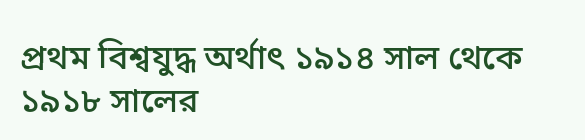প্রথম বিশ্বযুদ্ধ অর্থাৎ ১৯১৪ সাল থেকে ১৯১৮ সালের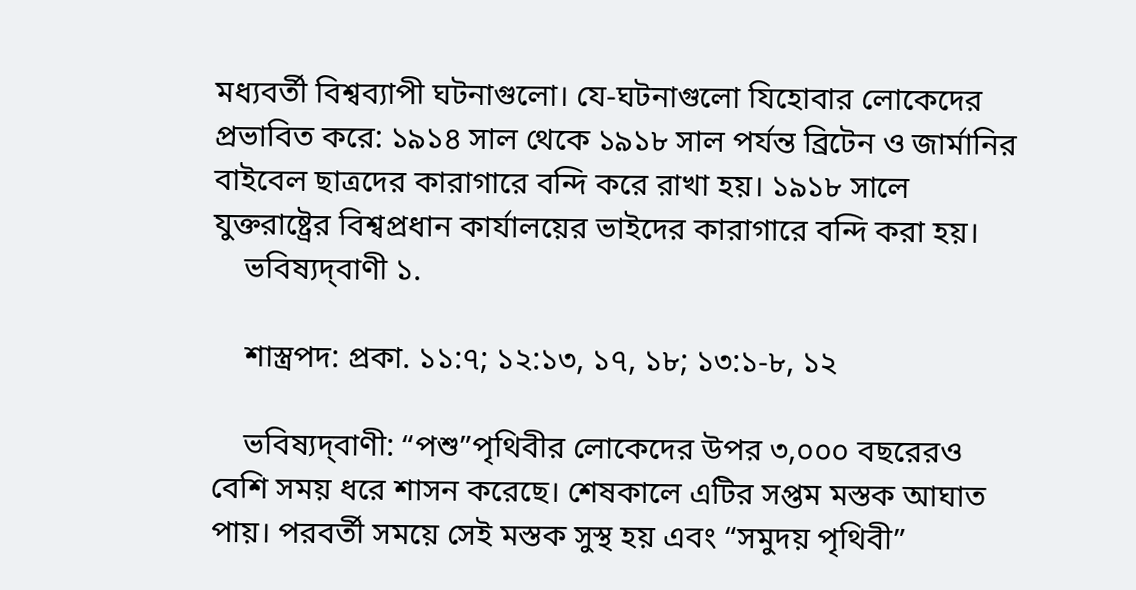মধ্যবর্তী বিশ্বব্যাপী ঘটনাগুলো। যে-ঘটনাগুলো যিহোবার লোকেদের প্রভাবিত করে: ১৯১৪ সাল থেকে ১৯১৮ সাল পর্যন্ত ব্রিটেন ও জার্মানির বাইবেল ছাত্রদের কারাগারে বন্দি করে রাখা হয়। ১৯১৮ সালে যুক্তরাষ্ট্রের বিশ্বপ্রধান কার্যালয়ের ভাইদের কারাগারে বন্দি করা হয়।
    ভবিষ্যদ্‌বাণী ১.

    শাস্ত্রপদ: প্রকা. ১১:৭; ১২:১৩, ১৭, ১৮; ১৩:১-৮, ১২

    ভবিষ্যদ্‌বাণী: “পশু”পৃথিবীর লোকেদের উপর ৩,০০০ বছরেরও বেশি সময় ধরে শাসন করেছে। শেষকালে এটির সপ্তম মস্তক আঘাত পায়। পরবর্তী সময়ে সেই মস্তক সুস্থ হয় এবং “সমুদয় পৃথিবী”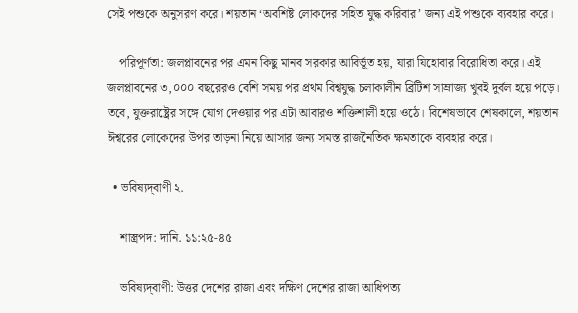সেই পশুকে অনুসরণ করে। শয়তান ‘অবশিষ্ট লোকদের সহিত যুদ্ধ করিবার’ জন্য এই পশুকে ব্যবহার করে।

    পরিপূর্ণতা: জলপ্লাবনের পর এমন কিছু মানব সরকার আবির্ভূত হয়, যারা যিহোবার বিরোধিতা করে। এই জলপ্লাবনের ৩,০০০ বছরেরও বেশি সময় পর প্রথম বিশ্বযুদ্ধ চলাকালীন ব্রিটিশ সাম্রাজ্য খুবই দুর্বল হয়ে পড়ে। তবে, যুক্তরাষ্ট্রের সঙ্গে যোগ দেওয়ার পর এটা আবারও শক্তিশালী হয়ে ওঠে। বিশেষভাবে শেষকালে, শয়তান ঈশ্বরের লোকেদের উপর তাড়না নিয়ে আসার জন্য সমস্ত রাজনৈতিক ক্ষমতাকে ব্যবহার করে।

  • ভবিষ্যদ্‌বাণী ২.

    শাস্ত্রপদ: দানি. ১১:২৫-৪৫

    ভবিষ্যদ্‌বাণী: উত্তর দেশের রাজা এবং দক্ষিণ দেশের রাজা আধিপত্য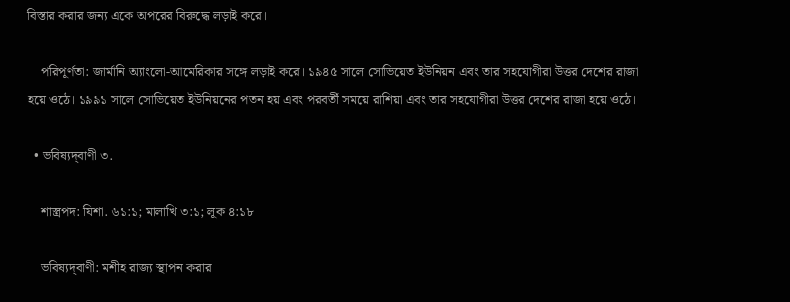বিস্তার করার জন্য একে অপরের বিরুদ্ধে লড়াই করে।

    পরিপূর্ণতা: জার্মানি অ্যাংলো-আমেরিকার সঙ্গে লড়াই করে। ১৯৪৫ সালে সোভিয়েত ইউনিয়ন এবং তার সহযোগীরা উত্তর দেশের রাজা হয়ে ওঠে। ১৯৯১ সালে সোভিয়েত ইউনিয়নের পতন হয় এবং পরবর্তী সময়ে রাশিয়া এবং তার সহযোগীরা উত্তর দেশের রাজা হয়ে ওঠে।

  • ভবিষ্যদ্‌বাণী ৩.

    শাস্ত্রপদ: যিশা. ৬১:১; মালাখি ৩:১; লূক ৪:১৮

    ভবিষ্যদ্‌বাণী: মশীহ রাজ্য স্থাপন করার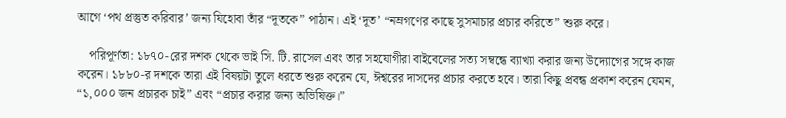আগে ‘পথ প্রস্তুত করিবার’ জন্য যিহোবা তাঁর “দূতকে” পাঠান। এই ‘দূত’ “নম্রগণের কাছে সুসমাচার প্রচার করিতে” শুরু করে।

    পরিপূর্ণতা: ১৮৭০-রের দশক থেকে ভাই সি. টি. রাসেল এবং তার সহযোগীরা বাইবেলের সত্য সম্বন্ধে ব্যাখ্যা করার জন্য উদ্যোগের সঙ্গে কাজ করেন। ১৮৮০-র দশকে তারা এই বিষয়টা তুলে ধরতে শুরু করেন যে, ঈশ্বরের দাসদের প্রচার করতে হবে। তারা কিছু প্রবন্ধ প্রকাশ করেন যেমন, “১,০০০ জন প্রচারক চাই” এবং “প্রচার করার জন্য অভিষিক্ত।”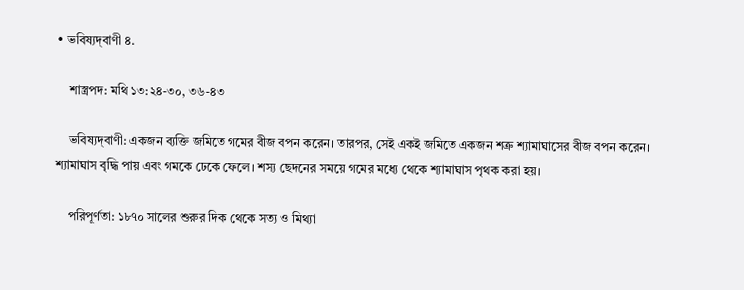• ভবিষ্যদ্‌বাণী ৪.

    শাস্ত্রপদ: মথি ১৩:২৪-৩০, ৩৬-৪৩

    ভবিষ্যদ্‌বাণী: একজন ব্যক্তি জমিতে গমের বীজ বপন করেন। তারপর, সেই একই জমিতে একজন শত্রু শ্যামাঘাসের বীজ বপন করেন। শ্যামাঘাস বৃদ্ধি পায় এবং গমকে ঢেকে ফেলে। শস্য ছেদনের সময়ে গমের মধ্যে থেকে শ্যামাঘাস পৃথক করা হয়।

    পরিপূর্ণতা: ১৮৭০ সালের শুরুর দিক থেকে সত্য ও মিথ্যা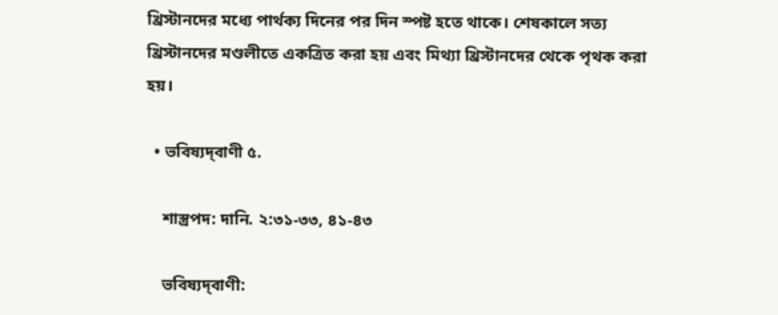খ্রিস্টানদের মধ্যে পার্থক্য দিনের পর দিন স্পষ্ট হতে থাকে। শেষকালে সত্য খ্রিস্টানদের মণ্ডলীতে একত্রিত করা হয় এবং মিথ্যা খ্রিস্টানদের থেকে পৃথক করা হয়।

  • ভবিষ্যদ্‌বাণী ৫.

    শাস্ত্রপদ: দানি. ২:৩১-৩৩, ৪১-৪৩

    ভবিষ্যদ্‌বাণী: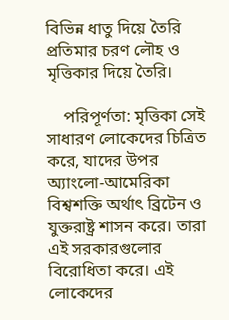বিভিন্ন ধাতু দিয়ে তৈরি প্রতিমার চরণ লৌহ ও মৃত্তিকার দিয়ে তৈরি।

    পরিপূর্ণতা: মৃত্তিকা সেই সাধারণ লোকেদের চিত্রিত করে, যাদের উপর অ্যাংলো-আমেরিকা বিশ্বশক্তি অর্থাৎ ব্রিটেন ও যুক্তরাষ্ট্র শাসন করে। তারা এই সরকারগুলোর বিরোধিতা করে। এই লোকেদের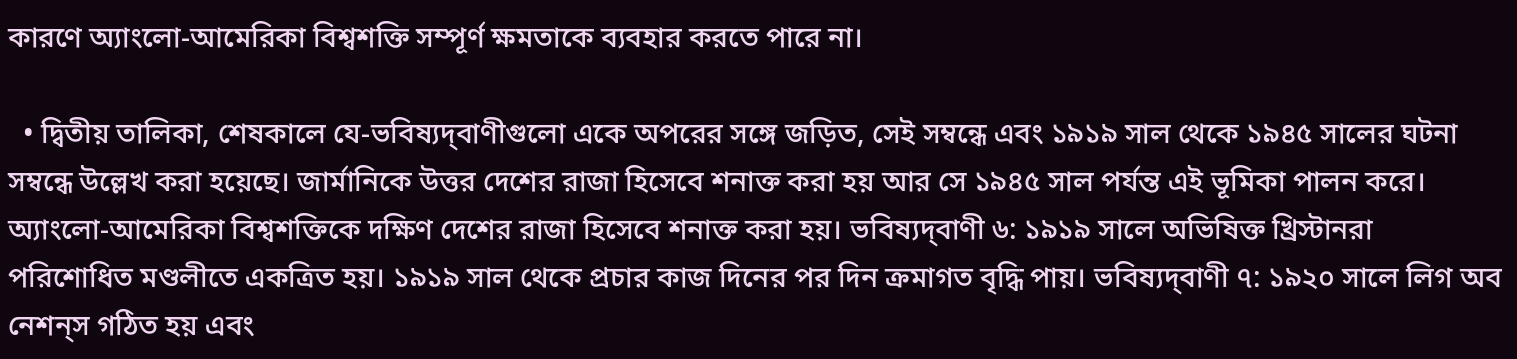কারণে অ্যাংলো-আমেরিকা বিশ্বশক্তি সম্পূর্ণ ক্ষমতাকে ব্যবহার করতে পারে না।

  • দ্বিতীয় তালিকা, শেষকালে যে-ভবিষ্যদ্‌বাণীগুলো একে অপরের সঙ্গে জড়িত, সেই সম্বন্ধে এবং ১৯১৯ সাল থেকে ১৯৪৫ সালের ঘটনা সম্বন্ধে উল্লেখ করা হয়েছে। জার্মানিকে উত্তর দেশের রাজা হিসেবে শনাক্ত করা হয় আর সে ১৯৪৫ সাল পর্যন্ত এই ভূমিকা পালন করে। অ্যাংলো-আমেরিকা বিশ্বশক্তিকে দক্ষিণ দেশের রাজা হিসেবে শনাক্ত করা হয়। ভবিষ্যদ্‌বাণী ৬: ১৯১৯ সালে অভিষিক্ত খ্রিস্টানরা পরিশোধিত মণ্ডলীতে একত্রিত হয়। ১৯১৯ সাল থেকে প্রচার কাজ দিনের পর দিন ক্রমাগত বৃদ্ধি পায়। ভবিষ্যদ্‌বাণী ৭: ১৯২০ সালে লিগ অব নেশন্‌স গঠিত হয় এবং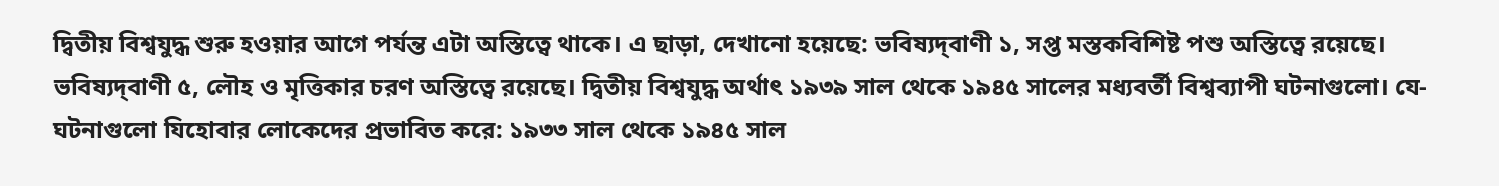দ্বিতীয় বিশ্বযুদ্ধ শুরু হওয়ার আগে পর্যন্ত এটা অস্তিত্বে থাকে। এ ছাড়া, দেখানো হয়েছে: ভবিষ্যদ্‌বাণী ১, সপ্ত মস্তকবিশিষ্ট পশু অস্তিত্বে রয়েছে। ভবিষ্যদ্‌বাণী ৫, লৌহ ও মৃত্তিকার চরণ অস্তিত্বে রয়েছে। দ্বিতীয় বিশ্বযুদ্ধ অর্থাৎ ১৯৩৯ সাল থেকে ১৯৪৫ সালের মধ্যবর্তী বিশ্বব্যাপী ঘটনাগুলো। যে-ঘটনাগুলো যিহোবার লোকেদের প্রভাবিত করে: ১৯৩৩ সাল থেকে ১৯৪৫ সাল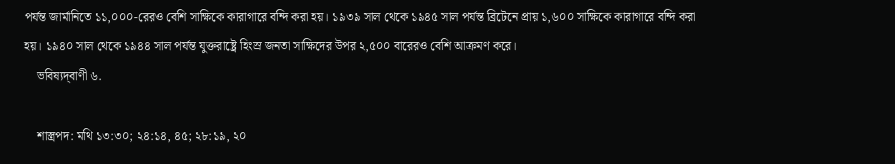পর্যন্ত জার্মানিতে ১১,০০০-রেরও বেশি সাক্ষিকে কারাগারে বন্দি করা হয়। ১৯৩৯ সাল থেকে ১৯৪৫ সাল পর্যন্ত ব্রিটেনে প্রায় ১,৬০০ সাক্ষিকে কারাগারে বন্দি করা হয়। ১৯৪০ সাল থেকে ১৯৪৪ সাল পর্যন্ত যুক্তরাষ্ট্রে হিংস্র জনতা সাক্ষিদের উপর ২,৫০০ বারেরও বেশি আক্রমণ করে।
    ভবিষ্যদ্‌বাণী ৬.

    শাস্ত্রপদ: মথি ১৩:৩০; ২৪:১৪, ৪৫; ২৮:১৯, ২০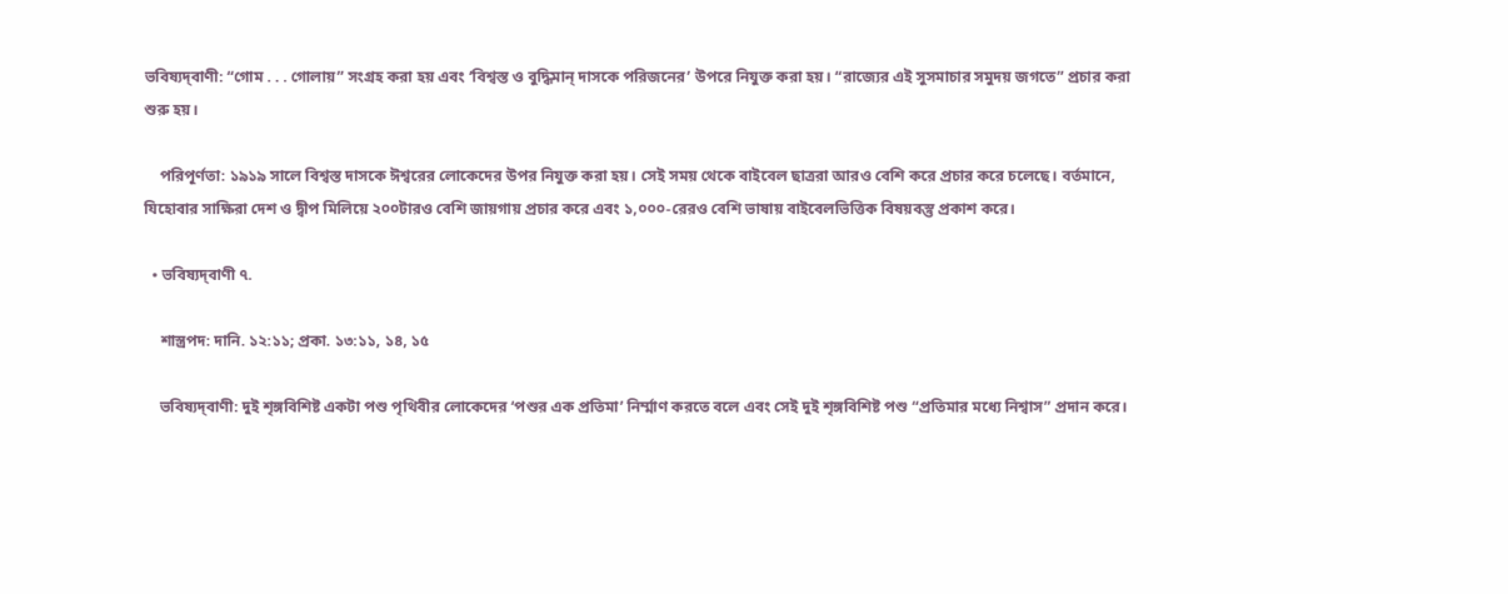ভবিষ্যদ্‌বাণী: “গোম . . . গোলায়” সংগ্রহ করা হয় এবং ‘বিশ্বস্ত ও বুদ্ধিমান্‌ দাসকে পরিজনের’ উপরে নিযুক্ত করা হয়। “রাজ্যের এই সুসমাচার সমুদয় জগতে” প্রচার করা শুরু হয়।

    পরিপূর্ণতা: ১৯১৯ সালে বিশ্বস্ত দাসকে ঈশ্বরের লোকেদের উপর নিযুক্ত করা হয়। সেই সময় থেকে বাইবেল ছাত্ররা আরও বেশি করে প্রচার করে চলেছে। বর্তমানে, যিহোবার সাক্ষিরা দেশ ও দ্বীপ মিলিয়ে ২০০টারও বেশি জায়গায় প্রচার করে এবং ১,০০০-রেরও বেশি ভাষায় বাইবেলভিত্তিক বিষয়বস্তু প্রকাশ করে।

  • ভবিষ্যদ্‌বাণী ৭.

    শাস্ত্রপদ: দানি. ১২:১১; প্রকা. ১৩:১১, ১৪, ১৫

    ভবিষ্যদ্‌বাণী: দুই শৃঙ্গবিশিষ্ট একটা পশু পৃথিবীর লোকেদের ‘পশুর এক প্রতিমা’ নির্ম্মাণ করতে বলে এবং সেই দুই শৃঙ্গবিশিষ্ট পশু “প্রতিমার মধ্যে নিশ্বাস” প্রদান করে।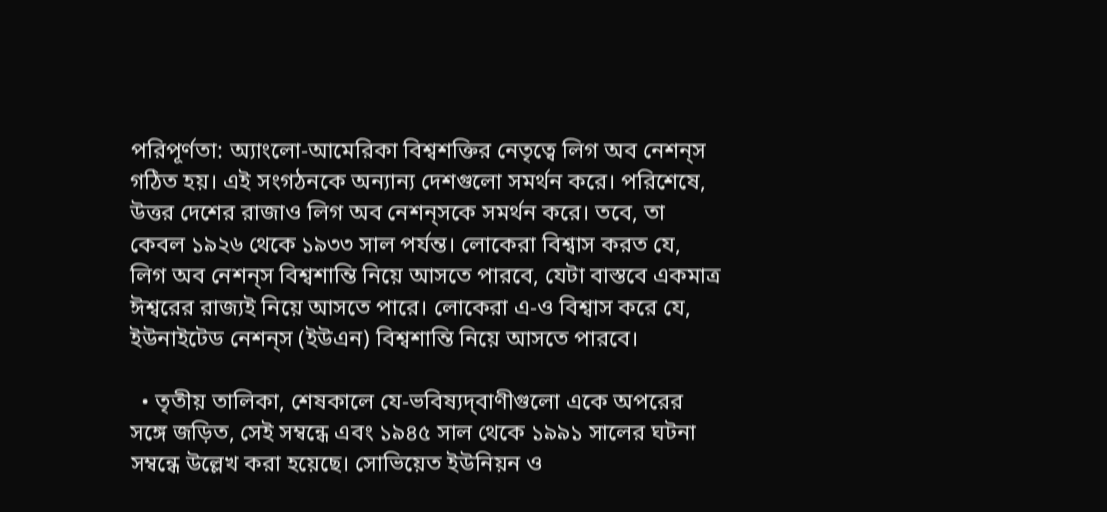পরিপূর্ণতা: অ্যাংলো-আমেরিকা বিশ্বশক্তির নেতৃত্বে লিগ অব নেশন্‌স গঠিত হয়। এই সংগঠনকে অন্যান্য দেশগুলো সমর্থন করে। পরিশেষে, উত্তর দেশের রাজাও লিগ অব নেশন্‌সকে সমর্থন করে। তবে, তা কেবল ১৯২৬ থেকে ১৯৩৩ সাল পর্যন্ত। লোকেরা বিশ্বাস করত যে, লিগ অব নেশন্‌স বিশ্বশান্তি নিয়ে আসতে পারবে, যেটা বাস্তবে একমাত্র ঈশ্বরের রাজ্যই নিয়ে আসতে পারে। লোকেরা এ-ও বিশ্বাস করে যে, ইউনাইটেড নেশন্‌স (ইউএন) বিশ্বশান্তি নিয়ে আসতে পারবে।

  • তৃতীয় তালিকা, শেষকালে যে-ভবিষ্যদ্‌বাণীগুলো একে অপরের সঙ্গে জড়িত, সেই সম্বন্ধে এবং ১৯৪৫ সাল থেকে ১৯৯১ সালের ঘটনা সম্বন্ধে উল্লেখ করা হয়েছে। সোভিয়েত ইউনিয়ন ও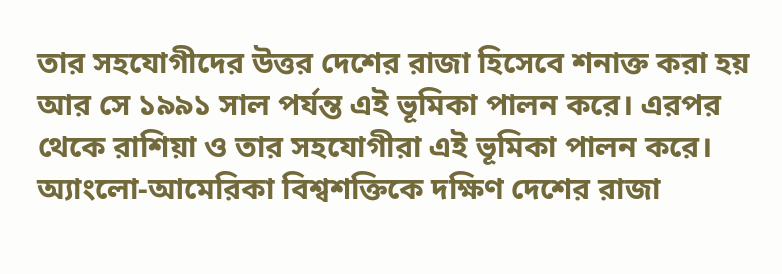তার সহযোগীদের উত্তর দেশের রাজা হিসেবে শনাক্ত করা হয় আর সে ১৯৯১ সাল পর্যন্ত এই ভূমিকা পালন করে। এরপর থেকে রাশিয়া ও তার সহযোগীরা এই ভূমিকা পালন করে। অ্যাংলো-আমেরিকা বিশ্বশক্তিকে দক্ষিণ দেশের রাজা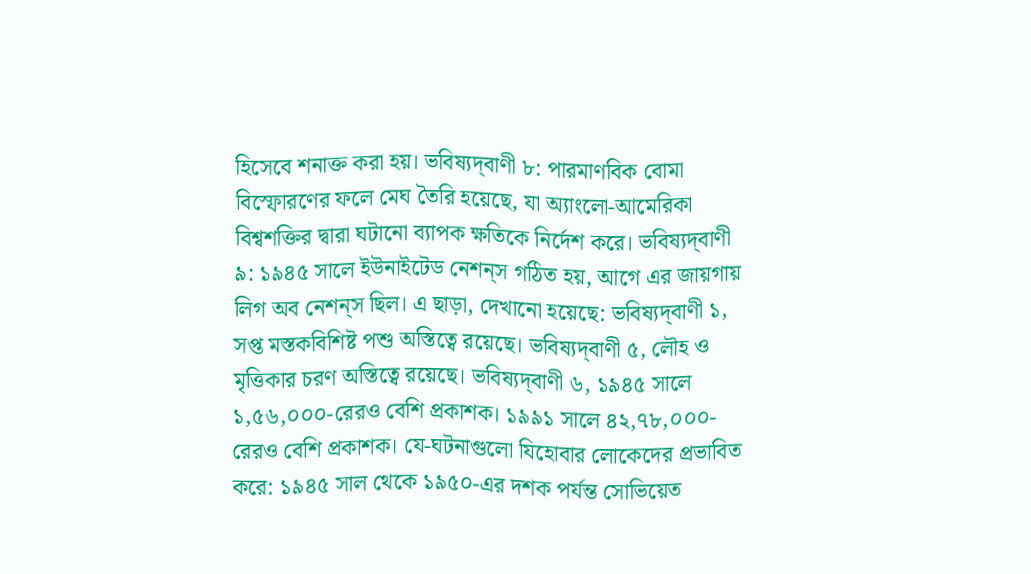হিসেবে শনাক্ত করা হয়। ভবিষ্যদ্‌বাণী ৮: পারমাণবিক বোমা বিস্ফোরণের ফলে মেঘ তৈরি হয়েছে, যা অ্যাংলো-আমেরিকা বিশ্বশক্তির দ্বারা ঘটানো ব্যাপক ক্ষতিকে নির্দেশ করে। ভবিষ্যদ্‌বাণী ৯: ১৯৪৫ সালে ইউনাইটেড নেশন্‌স গঠিত হয়, আগে এর জায়গায় লিগ অব নেশন্‌স ছিল। এ ছাড়া, দেখানো হয়েছে: ভবিষ্যদ্‌বাণী ১, সপ্ত মস্তকবিশিষ্ট পশু অস্তিত্বে রয়েছে। ভবিষ্যদ্‌বাণী ৫, লৌহ ও মৃত্তিকার চরণ অস্তিত্বে রয়েছে। ভবিষ্যদ্‌বাণী ৬, ১৯৪৫ সালে ১,৫৬,০০০-রেরও বেশি প্রকাশক। ১৯৯১ সালে ৪২,৭৮,০০০-রেরও বেশি প্রকাশক। যে-ঘটনাগুলো যিহোবার লোকেদের প্রভাবিত করে: ১৯৪৫ সাল থেকে ১৯৫০-এর দশক পর্যন্ত সোভিয়েত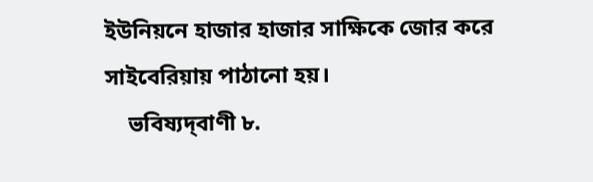ইউনিয়নে হাজার হাজার সাক্ষিকে জোর করে সাইবেরিয়ায় পাঠানো হয়।
    ভবিষ্যদ্‌বাণী ৮.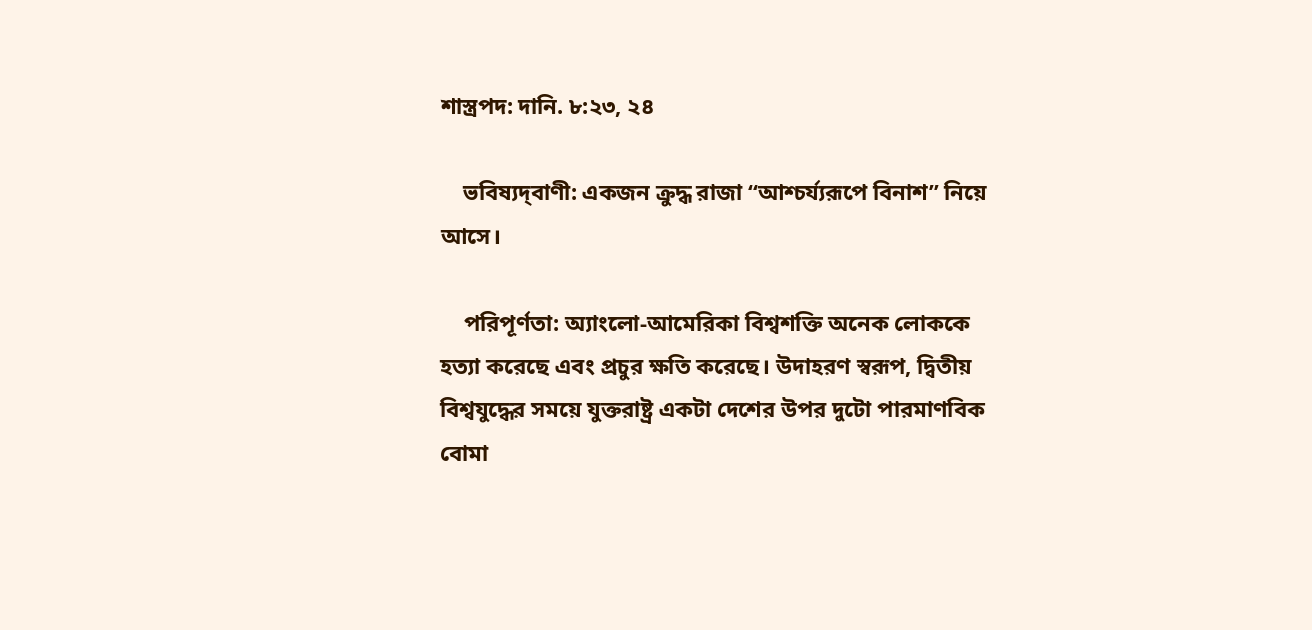শাস্ত্রপদ: দানি. ৮:২৩, ২৪

    ভবিষ্যদ্‌বাণী: একজন ক্রুদ্ধ রাজা “আশ্চর্য্যরূপে বিনাশ” নিয়ে আসে।

    পরিপূর্ণতা: অ্যাংলো-আমেরিকা বিশ্বশক্তি অনেক লোককে হত্যা করেছে এবং প্রচুর ক্ষতি করেছে। উদাহরণ স্বরূপ, দ্বিতীয় বিশ্বযুদ্ধের সময়ে যুক্তরাষ্ট্র একটা দেশের উপর দুটো পারমাণবিক বোমা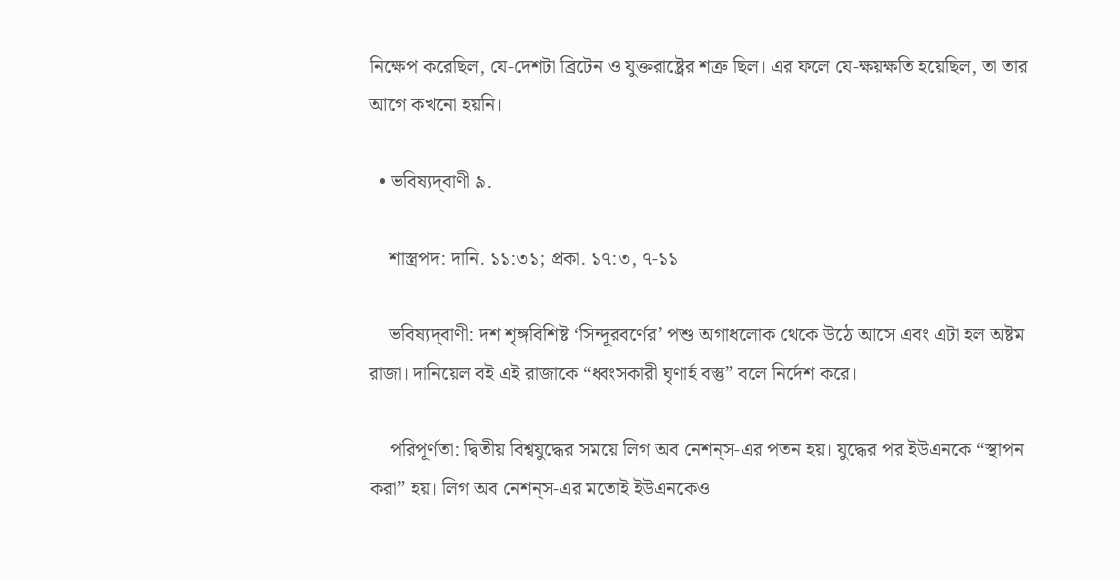নিক্ষেপ করেছিল, যে-দেশটা ব্রিটেন ও যুক্তরাষ্ট্রের শত্রু ছিল। এর ফলে যে-ক্ষয়ক্ষতি হয়েছিল, তা তার আগে কখনো হয়নি।

  • ভবিষ্যদ্‌বাণী ৯.

    শাস্ত্রপদ: দানি. ১১:৩১; প্রকা. ১৭:৩, ৭-১১

    ভবিষ্যদ্‌বাণী: দশ শৃঙ্গবিশিষ্ট ‘সিন্দূরবর্ণের’ পশু অগাধলোক থেকে উঠে আসে এবং এটা হল অষ্টম রাজা। দানিয়েল বই এই রাজাকে “ধ্বংসকারী ঘৃণার্হ বস্তু” বলে নির্দেশ করে।

    পরিপূর্ণতা: দ্বিতীয় বিশ্বযুদ্ধের সময়ে লিগ অব নেশন্‌স-এর পতন হয়। যুদ্ধের পর ইউএনকে “স্থাপন করা” হয়। লিগ অব নেশন্‌স-এর মতোই ইউএনকেও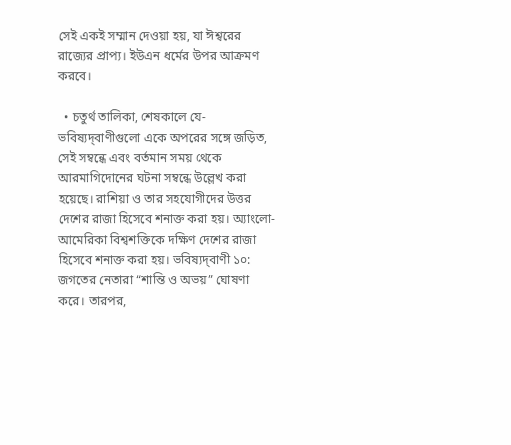সেই একই সম্মান দেওয়া হয়, যা ঈশ্বরের রাজ্যের প্রাপ্য। ইউএন ধর্মের উপর আক্রমণ করবে।

  • চতুর্থ তালিকা, শেষকালে যে-ভবিষ্যদ্‌বাণীগুলো একে অপরের সঙ্গে জড়িত, সেই সম্বন্ধে এবং বর্তমান সময় থেকে আরমাগিদোনের ঘটনা সম্বন্ধে উল্লেখ করা হয়েছে। রাশিয়া ও তার সহযোগীদের উত্তর দেশের রাজা হিসেবে শনাক্ত করা হয়। অ্যাংলো-আমেরিকা বিশ্বশক্তিকে দক্ষিণ দেশের রাজা হিসেবে শনাক্ত করা হয়। ভবিষ্যদ্‌বাণী ১০: জগতের নেতারা “শান্তি ও অভয়” ঘোষণা করে। তারপর,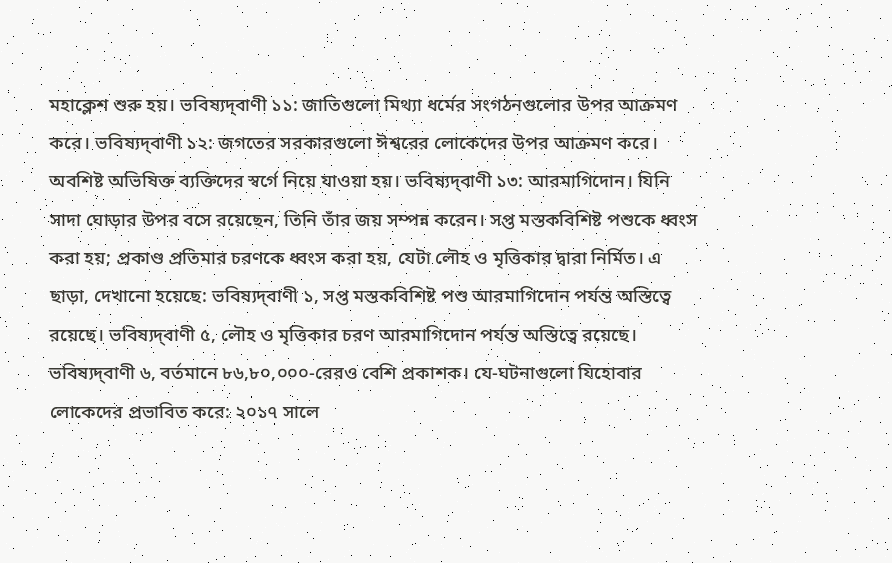মহাক্লেশ শুরু হয়। ভবিষ্যদ্‌বাণী ১১: জাতিগুলো মিথ্যা ধর্মের সংগঠনগুলোর উপর আক্রমণ করে। ভবিষ্যদ্‌বাণী ১২: জগতের সরকারগুলো ঈশ্বরের লোকেদের উপর আক্রমণ করে। অবশিষ্ট অভিষিক্ত ব্যক্তিদের স্বর্গে নিয়ে যাওয়া হয়। ভবিষ্যদ্‌বাণী ১৩: আরমাগিদোন। যিনি সাদা ঘোড়ার উপর বসে রয়েছেন, তিনি তাঁর জয় সম্পন্ন করেন। সপ্ত মস্তকবিশিষ্ট পশুকে ধ্বংস করা হয়; প্রকাণ্ড প্রতিমার চরণকে ধ্বংস করা হয়, যেটা লৌহ ও মৃত্তিকার দ্বারা নির্মিত। এ ছাড়া, দেখানো হয়েছে: ভবিষ্যদ্‌বাণী ১, সপ্ত মস্তকবিশিষ্ট পশু আরমাগিদোন পর্যন্ত অস্তিত্বে রয়েছে। ভবিষ্যদ্‌বাণী ৫, লৌহ ও মৃত্তিকার চরণ আরমাগিদোন পর্যন্ত অস্তিত্বে রয়েছে। ভবিষ্যদ্‌বাণী ৬, বর্তমানে ৮৬,৮০,০০০-রেরও বেশি প্রকাশক। যে-ঘটনাগুলো যিহোবার লোকেদের প্রভাবিত করে: ২০১৭ সালে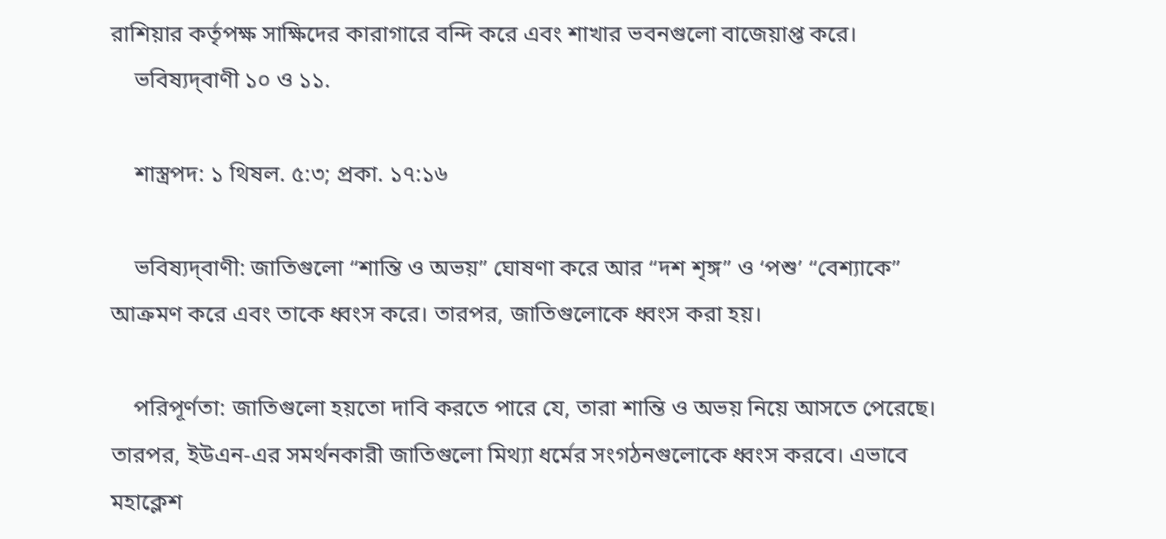রাশিয়ার কর্তৃপক্ষ সাক্ষিদের কারাগারে বন্দি করে এবং শাখার ভবনগুলো বাজেয়াপ্ত করে।
    ভবিষ্যদ্‌বাণী ১০ ও ১১.

    শাস্ত্রপদ: ১ থিষল. ৫:৩; প্রকা. ১৭:১৬

    ভবিষ্যদ্‌বাণী: জাতিগুলো “শান্তি ও অভয়” ঘোষণা করে আর “দশ শৃঙ্গ” ও ‘পশু’ “বেশ্যাকে” আক্রমণ করে এবং তাকে ধ্বংস করে। তারপর, জাতিগুলোকে ধ্বংস করা হয়।

    পরিপূর্ণতা: জাতিগুলো হয়তো দাবি করতে পারে যে, তারা শান্তি ও অভয় নিয়ে আসতে পেরেছে। তারপর, ইউএন-এর সমর্থনকারী জাতিগুলো মিথ্যা ধর্মের সংগঠনগুলোকে ধ্বংস করবে। এভাবে মহাক্লেশ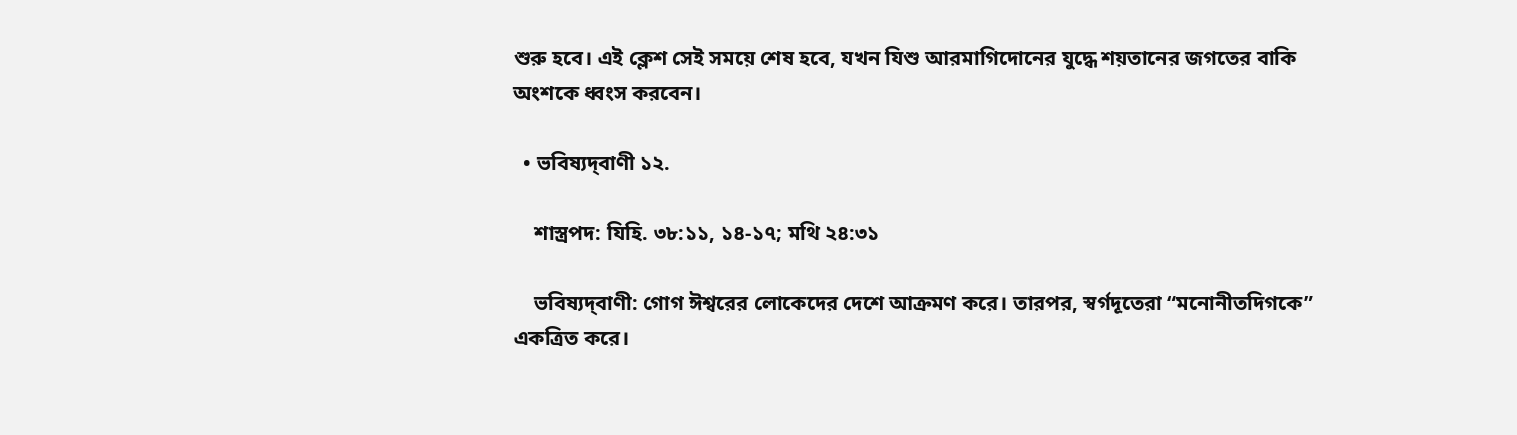শুরু হবে। এই ক্লেশ সেই সময়ে শেষ হবে, যখন যিশু আরমাগিদোনের যুদ্ধে শয়তানের জগতের বাকি অংশকে ধ্বংস করবেন।

  • ভবিষ্যদ্‌বাণী ১২.

    শাস্ত্রপদ: যিহি. ৩৮:১১, ১৪-১৭; মথি ২৪:৩১

    ভবিষ্যদ্‌বাণী: গোগ ঈশ্বরের লোকেদের দেশে আক্রমণ করে। তারপর, স্বর্গদূতেরা “মনোনীতদিগকে” একত্রিত করে।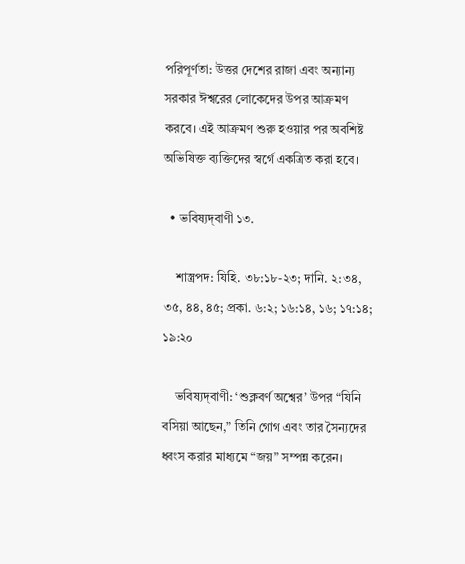পরিপূর্ণতা: উত্তর দেশের রাজা এবং অন্যান্য সরকার ঈশ্বরের লোকেদের উপর আক্রমণ করবে। এই আক্রমণ শুরু হওয়ার পর অবশিষ্ট অভিষিক্ত ব্যক্তিদের স্বর্গে একত্রিত করা হবে।

  • ভবিষ্যদ্‌বাণী ১৩.

    শাস্ত্রপদ: যিহি. ৩৮:১৮-২৩; দানি. ২:৩৪, ৩৫, ৪৪, ৪৫; প্রকা. ৬:২; ১৬:১৪, ১৬; ১৭:১৪; ১৯:২০

    ভবিষ্যদ্‌বাণী: ‘শুক্লবর্ণ অশ্বের’ উপর “যিনি বসিয়া আছেন,” তিনি গোগ এবং তার সৈন্যদের ধ্বংস করার মাধ্যমে “জয়” সম্পন্ন করেন।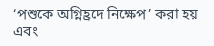‘পশুকে অগ্নিহ্রদে নিক্ষেপ’ করা হয় এবং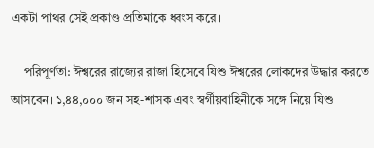একটা পাথর সেই প্রকাণ্ড প্রতিমাকে ধ্বংস করে।

    পরিপূর্ণতা: ঈশ্বরের রাজ্যের রাজা হিসেবে যিশু ঈশ্বরের লোকদের উদ্ধার করতে আসবেন। ১,৪৪,০০০ জন সহ-শাসক এবং স্বর্গীয়বাহিনীকে সঙ্গে নিয়ে যিশু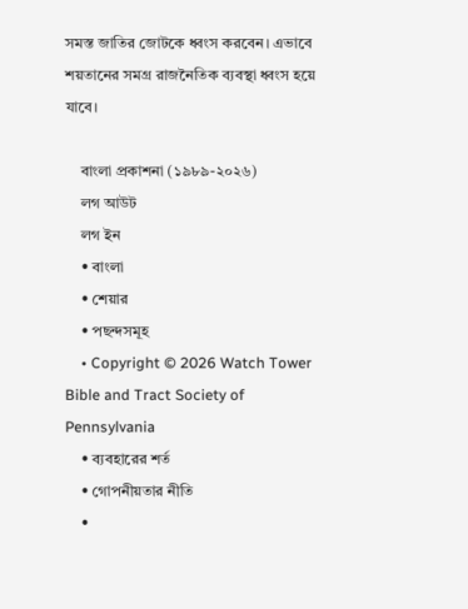সমস্ত জাতির জোটকে ধ্বংস করবেন। এভাবে শয়তানের সমগ্র রাজনৈতিক ব্যবস্থা ধ্বংস হয়ে যাবে।

    বাংলা প্রকাশনা (১৯৮৯-২০২৬)
    লগ আউট
    লগ ইন
    • বাংলা
    • শেয়ার
    • পছন্দসমূহ
    • Copyright © 2026 Watch Tower Bible and Tract Society of Pennsylvania
    • ব্যবহারের শর্ত
    • গোপনীয়তার নীতি
    •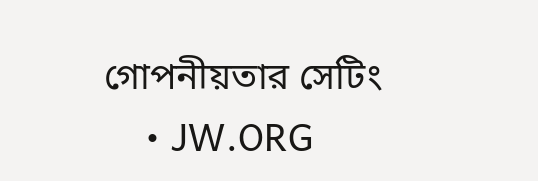গোপনীয়তার সেটিং
    • JW.ORG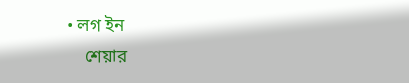• লগ ইন
    শেয়ার